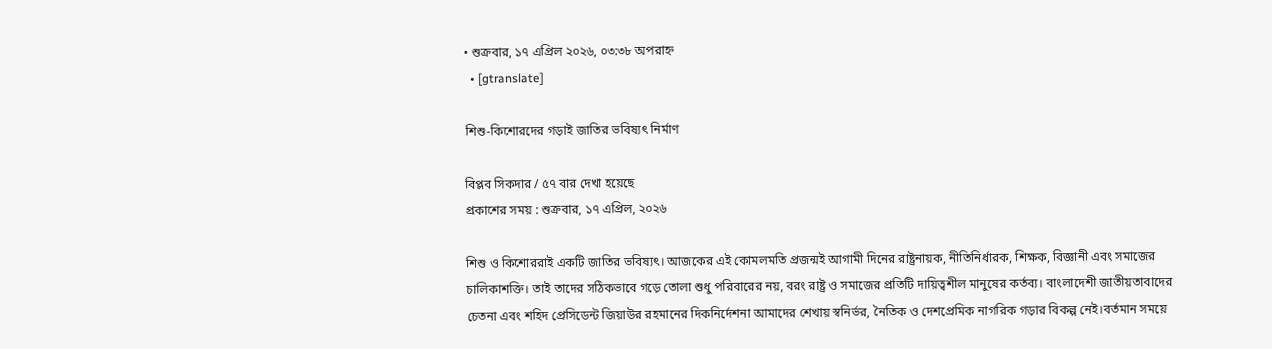• শুক্রবার, ১৭ এপ্রিল ২০২৬, ০৩:৩৮ অপরাহ্ন
  • [gtranslate]

শিশু-কিশোরদের গড়াই জাতির ভবিষ্যৎ নির্মাণ

বিপ্লব সিকদার / ৫৭ বার দেখা হয়েছে
প্রকাশের সময় : শুক্রবার, ১৭ এপ্রিল, ২০২৬

শিশু ও কিশোররাই একটি জাতির ভবিষ্যৎ। আজকের এই কোমলমতি প্রজন্মই আগামী দিনের রাষ্ট্রনায়ক, নীতিনির্ধারক, শিক্ষক, বিজ্ঞানী এবং সমাজের চালিকাশক্তি। তাই তাদের সঠিকভাবে গড়ে তোলা শুধু পরিবারের নয়, বরং রাষ্ট্র ও সমাজের প্রতিটি দায়িত্বশীল মানুষের কর্তব্য। বাংলাদেশী জাতীয়তাবাদের চেতনা এবং শহিদ প্রেসিডেন্ট জিয়াউর রহমানের দিকনির্দেশনা আমাদের শেখায় স্বনির্ভর, নৈতিক ও দেশপ্রেমিক নাগরিক গড়ার বিকল্প নেই।বর্তমান সময়ে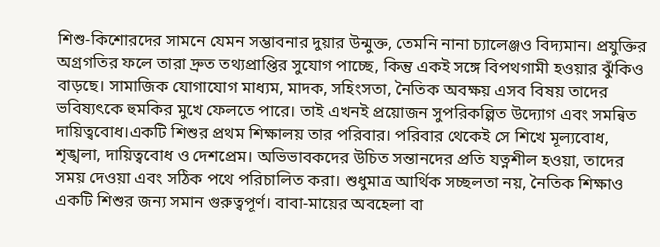শিশু-কিশোরদের সামনে যেমন সম্ভাবনার দুয়ার উন্মুক্ত, তেমনি নানা চ্যালেঞ্জও বিদ্যমান। প্রযুক্তির অগ্রগতির ফলে তারা দ্রুত তথ্যপ্রাপ্তির সুযোগ পাচ্ছে, কিন্তু একই সঙ্গে বিপথগামী হওয়ার ঝুঁকিও বাড়ছে। সামাজিক যোগাযোগ মাধ্যম, মাদক, সহিংসতা, নৈতিক অবক্ষয় এসব বিষয় তাদের ভবিষ্যৎকে হুমকির মুখে ফেলতে পারে। তাই এখনই প্রয়োজন সুপরিকল্পিত উদ্যোগ এবং সমন্বিত দায়িত্ববোধ।একটি শিশুর প্রথম শিক্ষালয় তার পরিবার। পরিবার থেকেই সে শিখে মূল্যবোধ, শৃঙ্খলা, দায়িত্ববোধ ও দেশপ্রেম। অভিভাবকদের উচিত সন্তানদের প্রতি যত্নশীল হওয়া, তাদের সময় দেওয়া এবং সঠিক পথে পরিচালিত করা। শুধুমাত্র আর্থিক সচ্ছলতা নয়, নৈতিক শিক্ষাও একটি শিশুর জন্য সমান গুরুত্বপূর্ণ। বাবা-মায়ের অবহেলা বা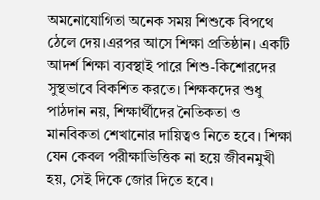অমনোযোগিতা অনেক সময় শিশুকে বিপথে ঠেলে দেয়।এরপর আসে শিক্ষা প্রতিষ্ঠান। একটি আদর্শ শিক্ষা ব্যবস্থাই পারে শিশু-কিশোরদের সুস্থভাবে বিকশিত করতে। শিক্ষকদের শুধু পাঠদান নয়, শিক্ষার্থীদের নৈতিকতা ও মানবিকতা শেখানোর দায়িত্বও নিতে হবে। শিক্ষা যেন কেবল পরীক্ষাভিত্তিক না হয়ে জীবনমুখী হয়, সেই দিকে জোর দিতে হবে।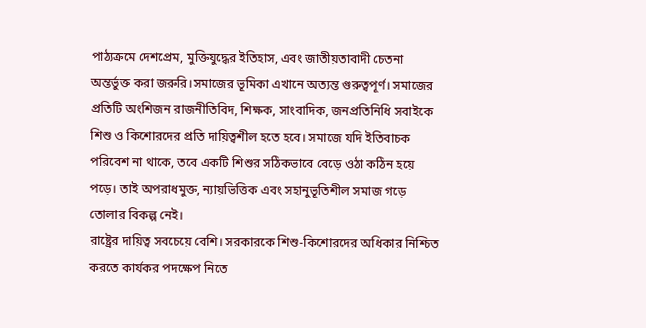পাঠ্যক্রমে দেশপ্রেম, মুক্তিযুদ্ধের ইতিহাস, এবং জাতীয়তাবাদী চেতনা অন্তর্ভুক্ত করা জরুরি।সমাজের ভূমিকা এখানে অত্যন্ত গুরুত্বপূর্ণ। সমাজের প্রতিটি অংশিজন রাজনীতিবিদ, শিক্ষক, সাংবাদিক, জনপ্রতিনিধি সবাইকে শিশু ও কিশোরদের প্রতি দায়িত্বশীল হতে হবে। সমাজে যদি ইতিবাচক পরিবেশ না থাকে, তবে একটি শিশুর সঠিকভাবে বেড়ে ওঠা কঠিন হয়ে পড়ে। তাই অপরাধমুক্ত, ন্যায়ভিত্তিক এবং সহানুভূতিশীল সমাজ গড়ে তোলার বিকল্প নেই।
রাষ্ট্রের দায়িত্ব সবচেয়ে বেশি। সরকারকে শিশু-কিশোরদের অধিকার নিশ্চিত করতে কার্যকর পদক্ষেপ নিতে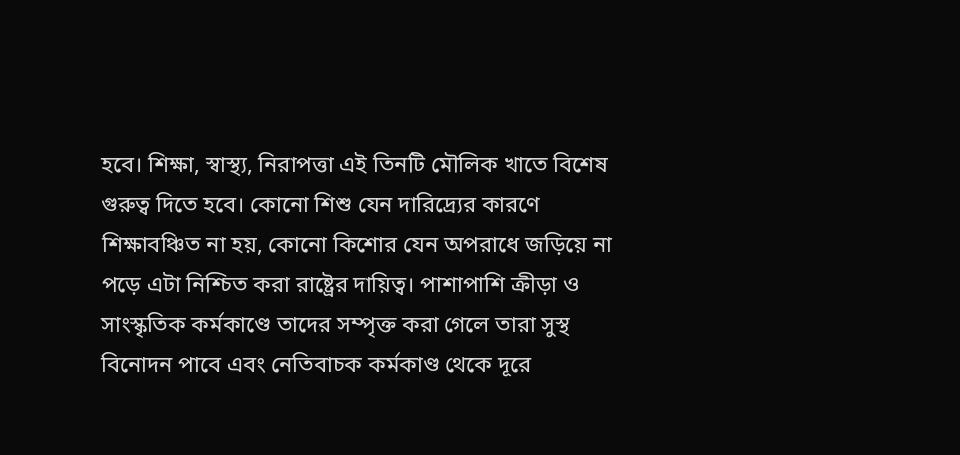হবে। শিক্ষা, স্বাস্থ্য, নিরাপত্তা এই তিনটি মৌলিক খাতে বিশেষ গুরুত্ব দিতে হবে। কোনো শিশু যেন দারিদ্র্যের কারণে শিক্ষাবঞ্চিত না হয়, কোনো কিশোর যেন অপরাধে জড়িয়ে না পড়ে এটা নিশ্চিত করা রাষ্ট্রের দায়িত্ব। পাশাপাশি ক্রীড়া ও সাংস্কৃতিক কর্মকাণ্ডে তাদের সম্পৃক্ত করা গেলে তারা সুস্থ বিনোদন পাবে এবং নেতিবাচক কর্মকাণ্ড থেকে দূরে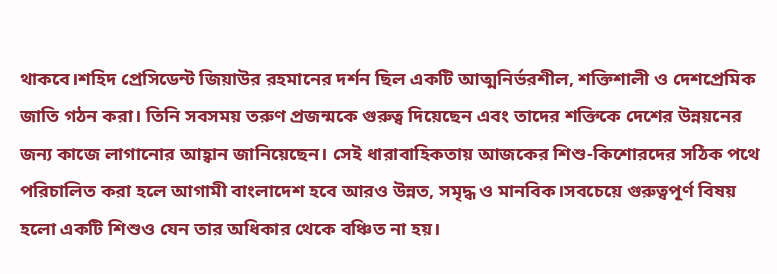থাকবে।শহিদ প্রেসিডেন্ট জিয়াউর রহমানের দর্শন ছিল একটি আত্মনির্ভরশীল, শক্তিশালী ও দেশপ্রেমিক জাতি গঠন করা। তিনি সবসময় তরুণ প্রজন্মকে গুরুত্ব দিয়েছেন এবং তাদের শক্তিকে দেশের উন্নয়নের জন্য কাজে লাগানোর আহ্বান জানিয়েছেন। সেই ধারাবাহিকতায় আজকের শিশু-কিশোরদের সঠিক পথে পরিচালিত করা হলে আগামী বাংলাদেশ হবে আরও উন্নত, সমৃদ্ধ ও মানবিক।সবচেয়ে গুরুত্বপূর্ণ বিষয় হলো একটি শিশুও যেন তার অধিকার থেকে বঞ্চিত না হয়।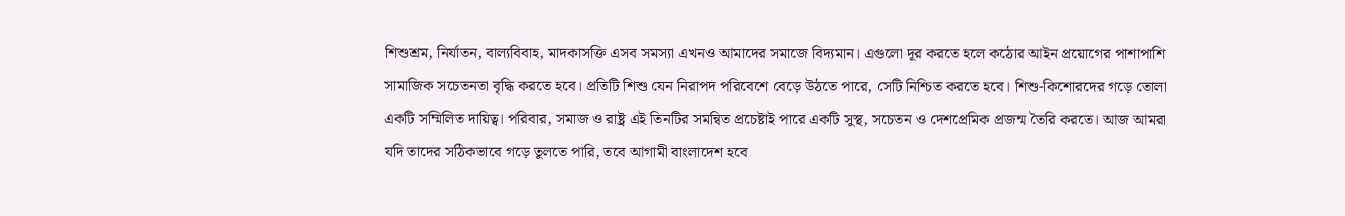শিশুশ্রম, নির্যাতন, বাল্যবিবাহ, মাদকাসক্তি এসব সমস্যা এখনও আমাদের সমাজে বিদ্যমান। এগুলো দূর করতে হলে কঠোর আইন প্রয়োগের পাশাপাশি সামাজিক সচেতনতা বৃদ্ধি করতে হবে। প্রতিটি শিশু যেন নিরাপদ পরিবেশে বেড়ে উঠতে পারে, সেটি নিশ্চিত করতে হবে। শিশু-কিশোরদের গড়ে তোলা একটি সম্মিলিত দায়িত্ব। পরিবার, সমাজ ও রাষ্ট্র এই তিনটির সমন্বিত প্রচেষ্টাই পারে একটি সুস্থ, সচেতন ও দেশপ্রেমিক প্রজন্ম তৈরি করতে। আজ আমরা যদি তাদের সঠিকভাবে গড়ে তুলতে পারি, তবে আগামী বাংলাদেশ হবে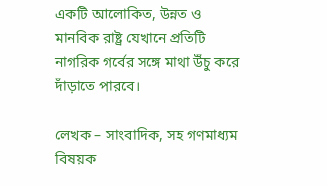একটি আলোকিত, উন্নত ও মানবিক রাষ্ট্র যেখানে প্রতিটি নাগরিক গর্বের সঙ্গে মাথা উঁচু করে দাঁড়াতে পারবে।

লেখক – সাংবাদিক, সহ গণমাধ্যম বিষয়ক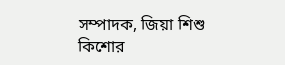সম্পাদক, জিয়া শিশু কিশোর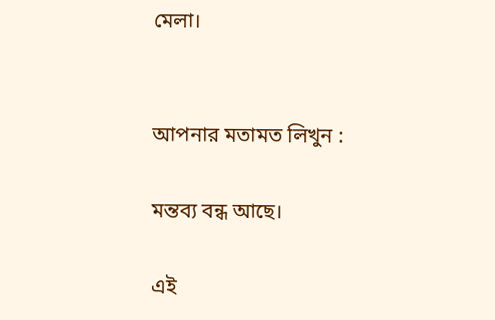মেলা।


আপনার মতামত লিখুন :

মন্তব্য বন্ধ আছে।

এই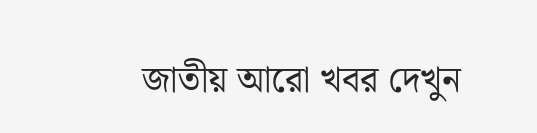জাতীয় আরো খবর দেখুন